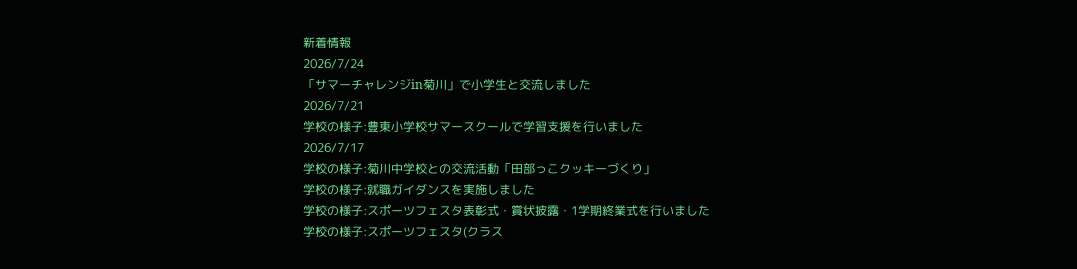新着情報
2026/7/24
「サマーチャレンジin菊川」で小学生と交流しました
2026/7/21
学校の様子:豊東小学校サマースクールで学習支援を行いました
2026/7/17
学校の様子:菊川中学校との交流活動「田部っこクッキーづくり」
学校の様子:就職ガイダンスを実施しました
学校の様子:スポーツフェスタ表彰式・賞状披露・1学期終業式を行いました
学校の様子:スポーツフェスタ(クラス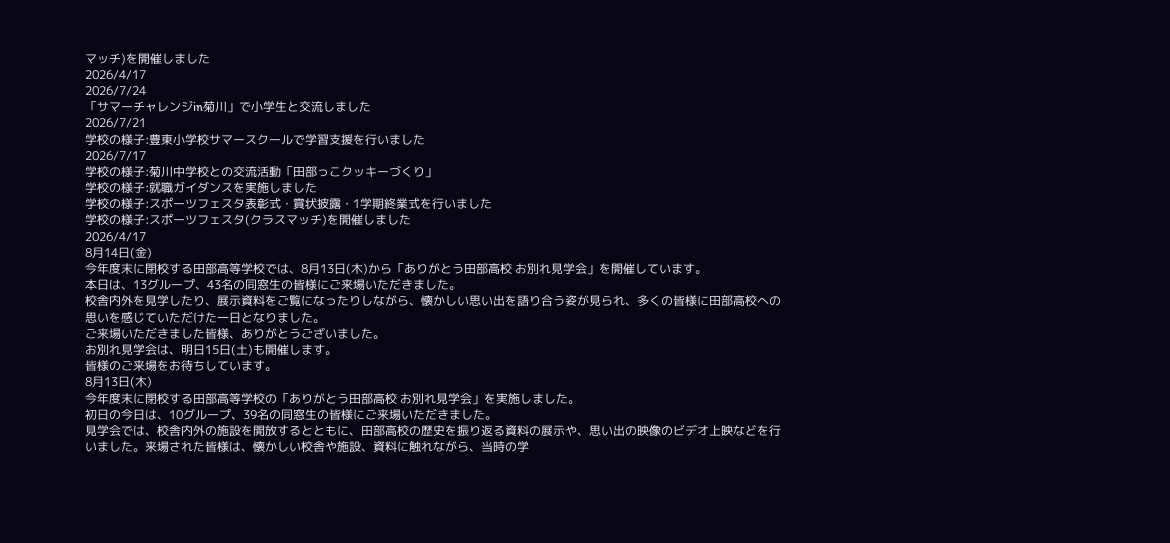マッチ)を開催しました
2026/4/17
2026/7/24
「サマーチャレンジin菊川」で小学生と交流しました
2026/7/21
学校の様子:豊東小学校サマースクールで学習支援を行いました
2026/7/17
学校の様子:菊川中学校との交流活動「田部っこクッキーづくり」
学校の様子:就職ガイダンスを実施しました
学校の様子:スポーツフェスタ表彰式・賞状披露・1学期終業式を行いました
学校の様子:スポーツフェスタ(クラスマッチ)を開催しました
2026/4/17
8月14日(金)
今年度末に閉校する田部高等学校では、8月13日(木)から「ありがとう田部高校 お別れ見学会」を開催しています。
本日は、13グループ、43名の同窓生の皆様にご来場いただきました。
校舎内外を見学したり、展示資料をご覧になったりしながら、懐かしい思い出を語り合う姿が見られ、多くの皆様に田部高校への思いを感じていただけた一日となりました。
ご来場いただきました皆様、ありがとうございました。
お別れ見学会は、明日15日(土)も開催します。
皆様のご来場をお待ちしています。
8月13日(木)
今年度末に閉校する田部高等学校の「ありがとう田部高校 お別れ見学会」を実施しました。
初日の今日は、10グループ、39名の同窓生の皆様にご来場いただきました。
見学会では、校舎内外の施設を開放するとともに、田部高校の歴史を振り返る資料の展示や、思い出の映像のビデオ上映などを行いました。来場された皆様は、懐かしい校舎や施設、資料に触れながら、当時の学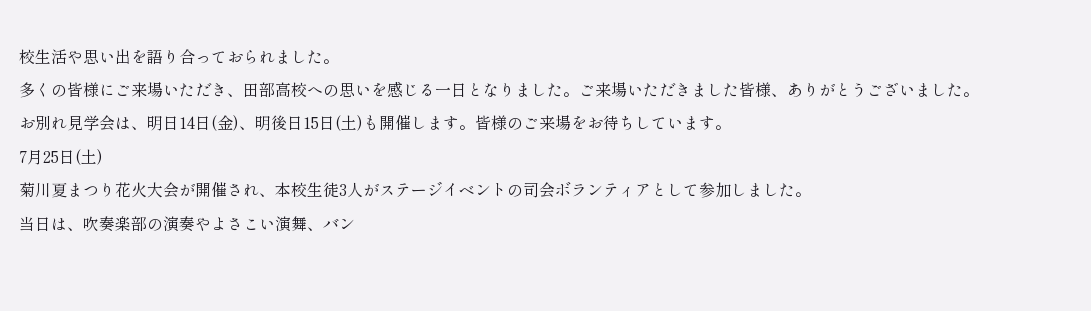校生活や思い出を語り合っておられました。
多くの皆様にご来場いただき、田部高校への思いを感じる一日となりました。ご来場いただきました皆様、ありがとうございました。
お別れ見学会は、明日14日(金)、明後日15日(土)も開催します。皆様のご来場をお待ちしています。
7月25日(土)
菊川夏まつり花火大会が開催され、本校生徒3人がステージイベントの司会ボランティアとして参加しました。
当日は、吹奏楽部の演奏やよさこい演舞、バン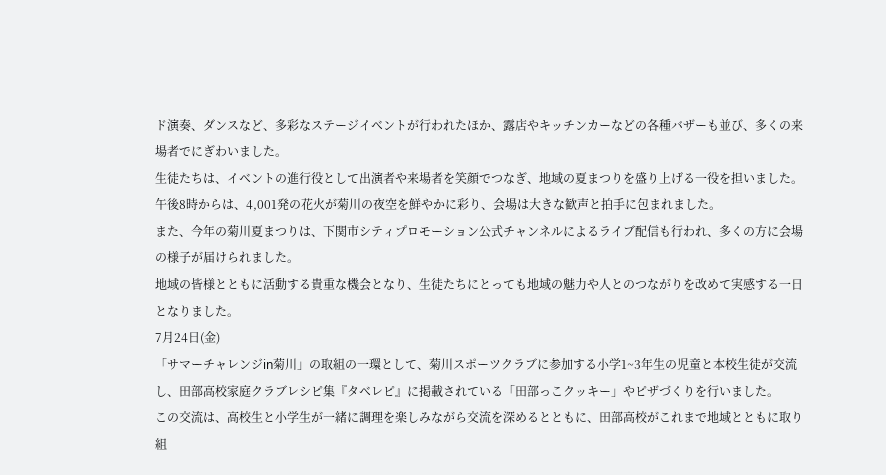ド演奏、ダンスなど、多彩なステージイベントが行われたほか、露店やキッチンカーなどの各種バザーも並び、多くの来場者でにぎわいました。
生徒たちは、イベントの進行役として出演者や来場者を笑顔でつなぎ、地域の夏まつりを盛り上げる一役を担いました。
午後8時からは、4,001発の花火が菊川の夜空を鮮やかに彩り、会場は大きな歓声と拍手に包まれました。
また、今年の菊川夏まつりは、下関市シティプロモーション公式チャンネルによるライブ配信も行われ、多くの方に会場の様子が届けられました。
地域の皆様とともに活動する貴重な機会となり、生徒たちにとっても地域の魅力や人とのつながりを改めて実感する一日となりました。
7月24日(金)
「サマーチャレンジin菊川」の取組の一環として、菊川スポーツクラブに参加する小学1~3年生の児童と本校生徒が交流し、田部高校家庭クラブレシピ集『タベレピ』に掲載されている「田部っこクッキー」やピザづくりを行いました。
この交流は、高校生と小学生が一緒に調理を楽しみながら交流を深めるとともに、田部高校がこれまで地域とともに取り組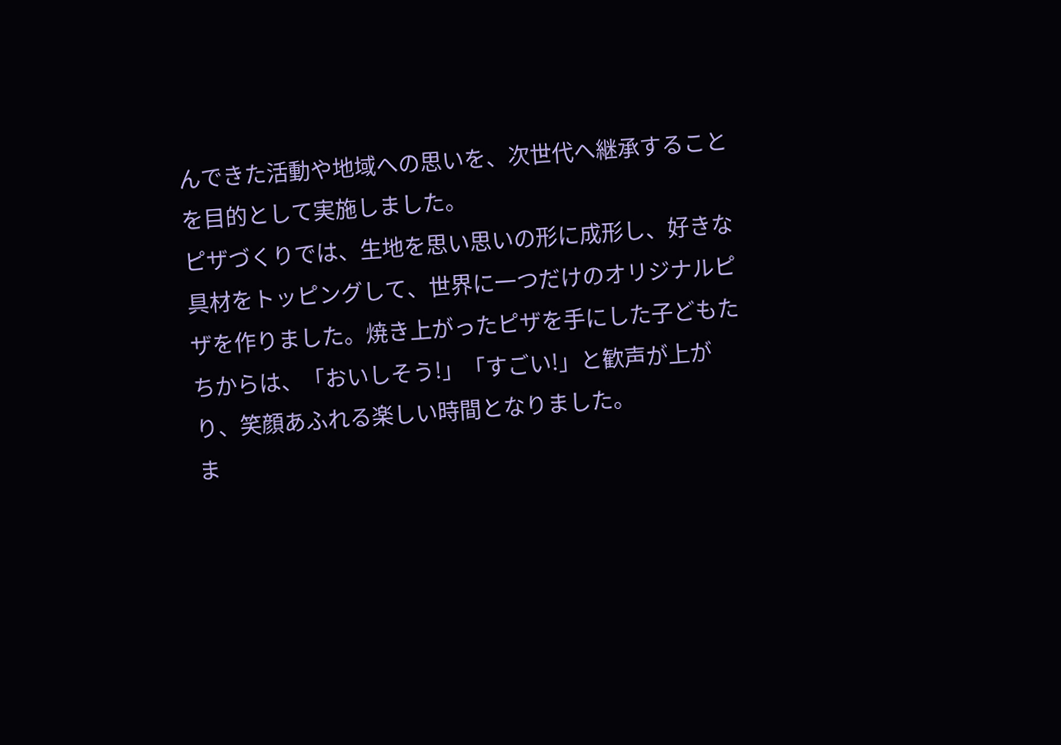んできた活動や地域への思いを、次世代へ継承することを目的として実施しました。
ピザづくりでは、生地を思い思いの形に成形し、好きな具材をトッピングして、世界に一つだけのオリジナルピザを作りました。焼き上がったピザを手にした子どもたちからは、「おいしそう!」「すごい!」と歓声が上がり、笑顔あふれる楽しい時間となりました。
ま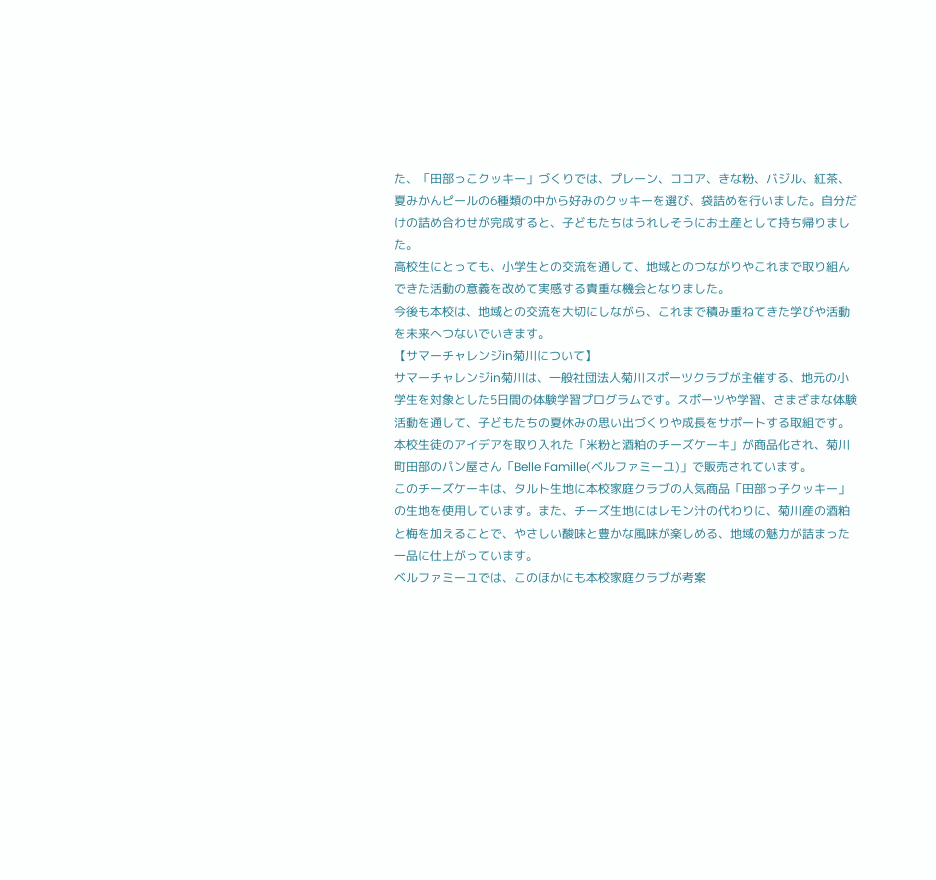た、「田部っこクッキー」づくりでは、プレーン、ココア、きな粉、バジル、紅茶、夏みかんピールの6種類の中から好みのクッキーを選び、袋詰めを行いました。自分だけの詰め合わせが完成すると、子どもたちはうれしそうにお土産として持ち帰りました。
高校生にとっても、小学生との交流を通して、地域とのつながりやこれまで取り組んできた活動の意義を改めて実感する貴重な機会となりました。
今後も本校は、地域との交流を大切にしながら、これまで積み重ねてきた学びや活動を未来へつないでいきます。
【サマーチャレンジin菊川について】
サマーチャレンジin菊川は、一般社団法人菊川スポーツクラブが主催する、地元の小学生を対象とした5日間の体験学習プログラムです。スポーツや学習、さまざまな体験活動を通して、子どもたちの夏休みの思い出づくりや成長をサポートする取組です。
本校生徒のアイデアを取り入れた「米粉と酒粕のチーズケーキ」が商品化され、菊川町田部のパン屋さん「Belle Famille(ベルファミーユ)」で販売されています。
このチーズケーキは、タルト生地に本校家庭クラブの人気商品「田部っ子クッキー」の生地を使用しています。また、チーズ生地にはレモン汁の代わりに、菊川産の酒粕と梅を加えることで、やさしい酸味と豊かな風味が楽しめる、地域の魅力が詰まった一品に仕上がっています。
ベルファミーユでは、このほかにも本校家庭クラブが考案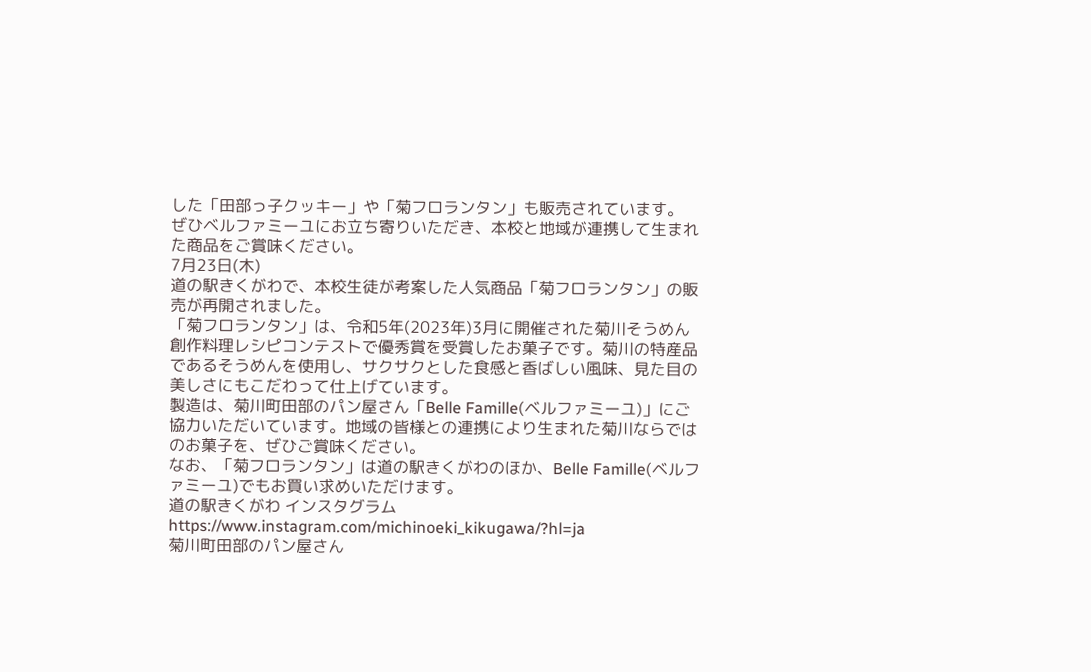した「田部っ子クッキー」や「菊フロランタン」も販売されています。
ぜひベルファミーユにお立ち寄りいただき、本校と地域が連携して生まれた商品をご賞味ください。
7月23日(木)
道の駅きくがわで、本校生徒が考案した人気商品「菊フロランタン」の販売が再開されました。
「菊フロランタン」は、令和5年(2023年)3月に開催された菊川そうめん創作料理レシピコンテストで優秀賞を受賞したお菓子です。菊川の特産品であるそうめんを使用し、サクサクとした食感と香ばしい風味、見た目の美しさにもこだわって仕上げています。
製造は、菊川町田部のパン屋さん「Belle Famille(ベルファミーユ)」にご協力いただいています。地域の皆様との連携により生まれた菊川ならではのお菓子を、ぜひご賞味ください。
なお、「菊フロランタン」は道の駅きくがわのほか、Belle Famille(ベルファミーユ)でもお買い求めいただけます。
道の駅きくがわ インスタグラム
https://www.instagram.com/michinoeki_kikugawa/?hl=ja
菊川町田部のパン屋さん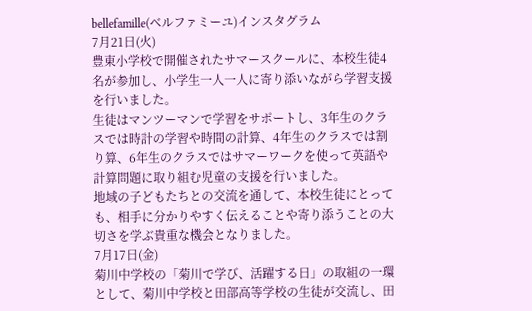bellefamille(ベルファミーユ)インスタグラム
7月21日(火)
豊東小学校で開催されたサマースクールに、本校生徒4名が参加し、小学生一人一人に寄り添いながら学習支援を行いました。
生徒はマンツーマンで学習をサポートし、3年生のクラスでは時計の学習や時間の計算、4年生のクラスでは割り算、6年生のクラスではサマーワークを使って英語や計算問題に取り組む児童の支援を行いました。
地域の子どもたちとの交流を通して、本校生徒にとっても、相手に分かりやすく伝えることや寄り添うことの大切さを学ぶ貴重な機会となりました。
7月17日(金)
菊川中学校の「菊川で学び、活躍する日」の取組の一環として、菊川中学校と田部高等学校の生徒が交流し、田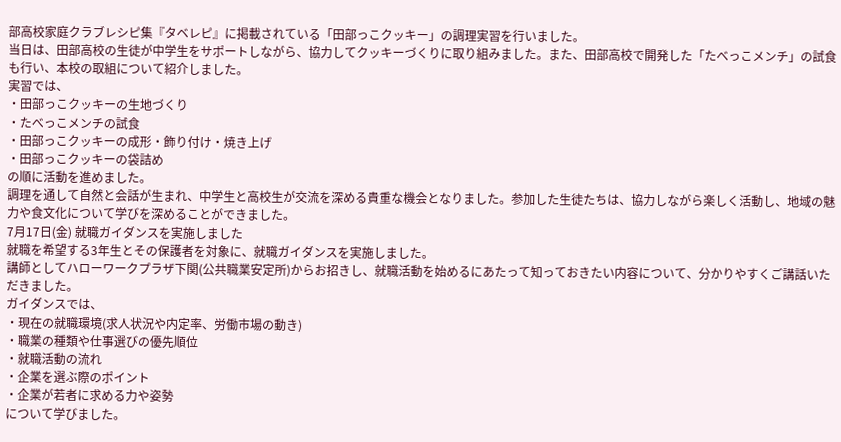部高校家庭クラブレシピ集『タベレピ』に掲載されている「田部っこクッキー」の調理実習を行いました。
当日は、田部高校の生徒が中学生をサポートしながら、協力してクッキーづくりに取り組みました。また、田部高校で開発した「たべっこメンチ」の試食も行い、本校の取組について紹介しました。
実習では、
・田部っこクッキーの生地づくり
・たべっこメンチの試食
・田部っこクッキーの成形・飾り付け・焼き上げ
・田部っこクッキーの袋詰め
の順に活動を進めました。
調理を通して自然と会話が生まれ、中学生と高校生が交流を深める貴重な機会となりました。参加した生徒たちは、協力しながら楽しく活動し、地域の魅力や食文化について学びを深めることができました。
7月17日(金) 就職ガイダンスを実施しました
就職を希望する3年生とその保護者を対象に、就職ガイダンスを実施しました。
講師としてハローワークプラザ下関(公共職業安定所)からお招きし、就職活動を始めるにあたって知っておきたい内容について、分かりやすくご講話いただきました。
ガイダンスでは、
・現在の就職環境(求人状況や内定率、労働市場の動き)
・職業の種類や仕事選びの優先順位
・就職活動の流れ
・企業を選ぶ際のポイント
・企業が若者に求める力や姿勢
について学びました。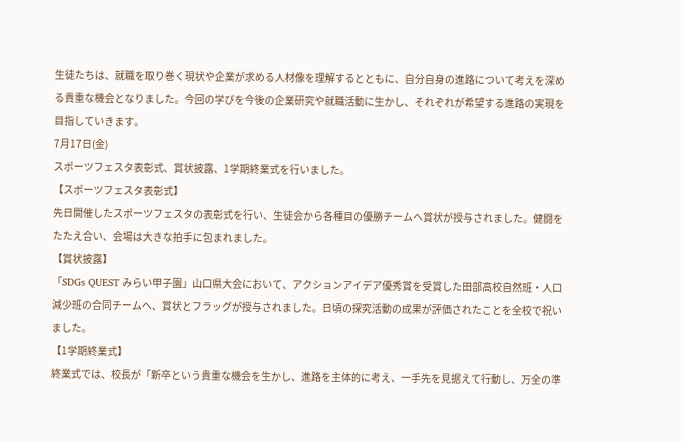生徒たちは、就職を取り巻く現状や企業が求める人材像を理解するとともに、自分自身の進路について考えを深める貴重な機会となりました。今回の学びを今後の企業研究や就職活動に生かし、それぞれが希望する進路の実現を目指していきます。
7月17日(金)
スポーツフェスタ表彰式、賞状披露、1学期終業式を行いました。
【スポーツフェスタ表彰式】
先日開催したスポーツフェスタの表彰式を行い、生徒会から各種目の優勝チームへ賞状が授与されました。健闘をたたえ合い、会場は大きな拍手に包まれました。
【賞状披露】
「SDGs QUEST みらい甲子園」山口県大会において、アクションアイデア優秀賞を受賞した田部高校自然班・人口減少班の合同チームへ、賞状とフラッグが授与されました。日頃の探究活動の成果が評価されたことを全校で祝いました。
【1学期終業式】
終業式では、校長が「新卒という貴重な機会を生かし、進路を主体的に考え、一手先を見据えて行動し、万全の準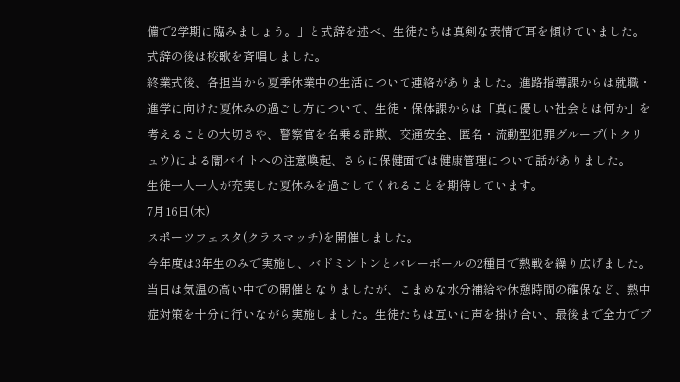備で2学期に臨みましょう。」と式辞を述べ、生徒たちは真剣な表情で耳を傾けていました。
式辞の後は校歌を斉唱しました。
終業式後、各担当から夏季休業中の生活について連絡がありました。進路指導課からは就職・進学に向けた夏休みの過ごし方について、生徒・保体課からは「真に優しい社会とは何か」を考えることの大切さや、警察官を名乗る詐欺、交通安全、匿名・流動型犯罪グループ(トクリュウ)による闇バイトへの注意喚起、さらに保健面では健康管理について話がありました。
生徒一人一人が充実した夏休みを過ごしてくれることを期待しています。
7月16日(木)
スポーツフェスタ(クラスマッチ)を開催しました。
今年度は3年生のみで実施し、バドミントンとバレーボールの2種目で熱戦を繰り広げました。
当日は気温の高い中での開催となりましたが、こまめな水分補給や休憩時間の確保など、熱中症対策を十分に行いながら実施しました。生徒たちは互いに声を掛け合い、最後まで全力でプ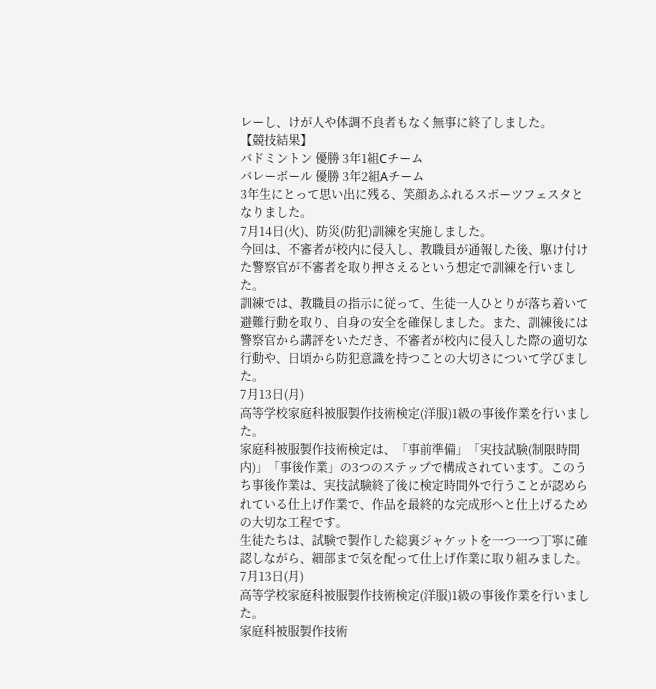レーし、けが人や体調不良者もなく無事に終了しました。
【競技結果】
バドミントン 優勝 3年1組Cチーム
バレーボール 優勝 3年2組Aチーム
3年生にとって思い出に残る、笑顔あふれるスポーツフェスタとなりました。
7月14日(火)、防災(防犯)訓練を実施しました。
今回は、不審者が校内に侵入し、教職員が通報した後、駆け付けた警察官が不審者を取り押さえるという想定で訓練を行いました。
訓練では、教職員の指示に従って、生徒一人ひとりが落ち着いて避難行動を取り、自身の安全を確保しました。また、訓練後には警察官から講評をいただき、不審者が校内に侵入した際の適切な行動や、日頃から防犯意識を持つことの大切さについて学びました。
7月13日(月)
高等学校家庭科被服製作技術検定(洋服)1級の事後作業を行いました。
家庭科被服製作技術検定は、「事前準備」「実技試験(制限時間内)」「事後作業」の3つのステップで構成されています。このうち事後作業は、実技試験終了後に検定時間外で行うことが認められている仕上げ作業で、作品を最終的な完成形へと仕上げるための大切な工程です。
生徒たちは、試験で製作した総裏ジャケットを一つ一つ丁寧に確認しながら、細部まで気を配って仕上げ作業に取り組みました。
7月13日(月)
高等学校家庭科被服製作技術検定(洋服)1級の事後作業を行いました。
家庭科被服製作技術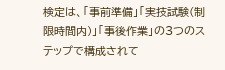検定は、「事前準備」「実技試験(制限時間内)」「事後作業」の3つのステップで構成されて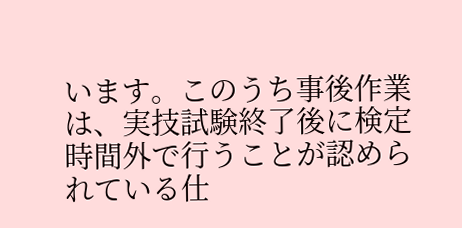います。このうち事後作業は、実技試験終了後に検定時間外で行うことが認められている仕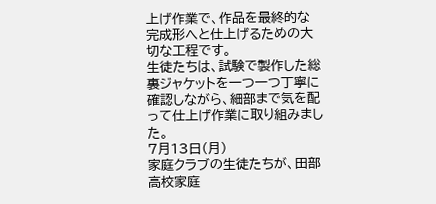上げ作業で、作品を最終的な完成形へと仕上げるための大切な工程です。
生徒たちは、試験で製作した総裏ジャケットを一つ一つ丁寧に確認しながら、細部まで気を配って仕上げ作業に取り組みました。
7月13日(月)
家庭クラブの生徒たちが、田部高校家庭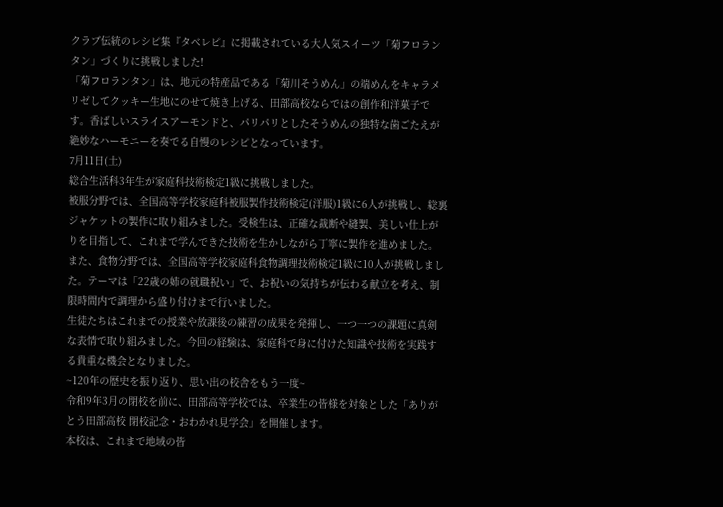クラブ伝統のレシピ集『タベレピ』に掲載されている大人気スイーツ「菊フロランタン」づくりに挑戦しました!
「菊フロランタン」は、地元の特産品である「菊川そうめん」の端めんをキャラメリゼしてクッキー生地にのせて焼き上げる、田部高校ならではの創作和洋菓子です。香ばしいスライスアーモンドと、パリパリとしたそうめんの独特な歯ごたえが絶妙なハーモニーを奏でる自慢のレシピとなっています。
7月11日(土)
総合生活科3年生が家庭科技術検定1級に挑戦しました。
被服分野では、全国高等学校家庭科被服製作技術検定(洋服)1級に6人が挑戦し、総裏ジャケットの製作に取り組みました。受検生は、正確な裁断や縫製、美しい仕上がりを目指して、これまで学んできた技術を生かしながら丁寧に製作を進めました。
また、食物分野では、全国高等学校家庭科食物調理技術検定1級に10人が挑戦しました。テーマは「22歳の姉の就職祝い」で、お祝いの気持ちが伝わる献立を考え、制限時間内で調理から盛り付けまで行いました。
生徒たちはこれまでの授業や放課後の練習の成果を発揮し、一つ一つの課題に真剣な表情で取り組みました。今回の経験は、家庭科で身に付けた知識や技術を実践する貴重な機会となりました。
~120年の歴史を振り返り、思い出の校舎をもう一度~
令和9年3月の閉校を前に、田部高等学校では、卒業生の皆様を対象とした「ありがとう田部高校 閉校記念・おわかれ見学会」を開催します。
本校は、これまで地域の皆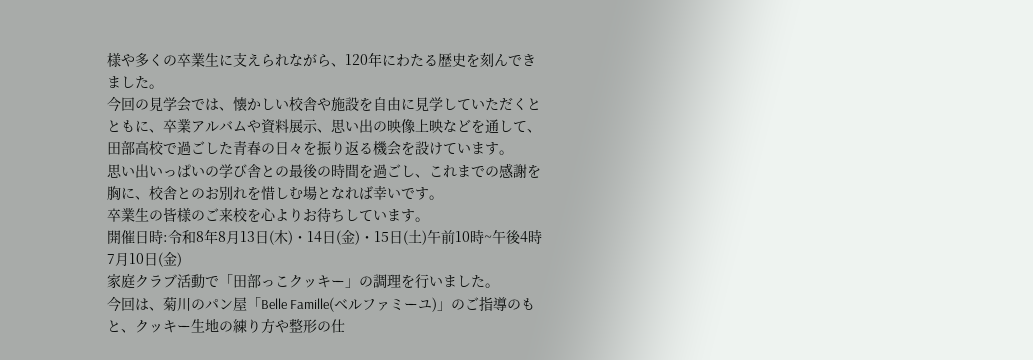様や多くの卒業生に支えられながら、120年にわたる歴史を刻んできました。
今回の見学会では、懐かしい校舎や施設を自由に見学していただくとともに、卒業アルバムや資料展示、思い出の映像上映などを通して、田部高校で過ごした青春の日々を振り返る機会を設けています。
思い出いっぱいの学び舎との最後の時間を過ごし、これまでの感謝を胸に、校舎とのお別れを惜しむ場となれば幸いです。
卒業生の皆様のご来校を心よりお待ちしています。
開催日時:令和8年8月13日(木)・14日(金)・15日(土)午前10時~午後4時
7月10日(金)
家庭クラブ活動で「田部っこクッキー」の調理を行いました。
今回は、菊川のパン屋「Belle Famille(ベルファミーユ)」のご指導のもと、クッキー生地の練り方や整形の仕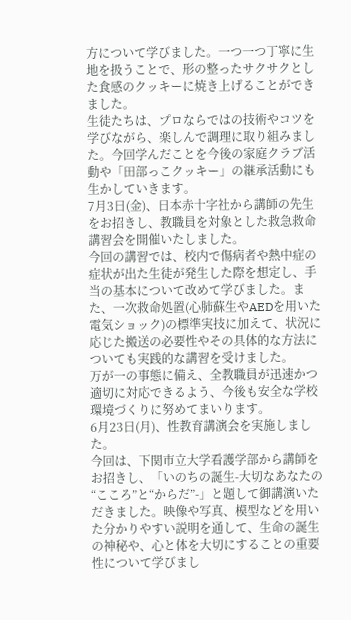方について学びました。一つ一つ丁寧に生地を扱うことで、形の整ったサクサクとした食感のクッキーに焼き上げることができました。
生徒たちは、プロならではの技術やコツを学びながら、楽しんで調理に取り組みました。今回学んだことを今後の家庭クラブ活動や「田部っこクッキー」の継承活動にも生かしていきます。
7月3日(金)、日本赤十字社から講師の先生をお招きし、教職員を対象とした救急救命講習会を開催いたしました。
今回の講習では、校内で傷病者や熱中症の症状が出た生徒が発生した際を想定し、手当の基本について改めて学びました。また、一次救命処置(心肺蘇生やAEDを用いた電気ショック)の標準実技に加えて、状況に応じた搬送の必要性やその具体的な方法についても実践的な講習を受けました。
万が一の事態に備え、全教職員が迅速かつ適切に対応できるよう、今後も安全な学校環境づくりに努めてまいります。
6月23日(月)、性教育講演会を実施しました。
今回は、下関市立大学看護学部から講師をお招きし、「いのちの誕生-大切なあなたの“こころ”と“からだ”-」と題して御講演いただきました。映像や写真、模型などを用いた分かりやすい説明を通して、生命の誕生の神秘や、心と体を大切にすることの重要性について学びまし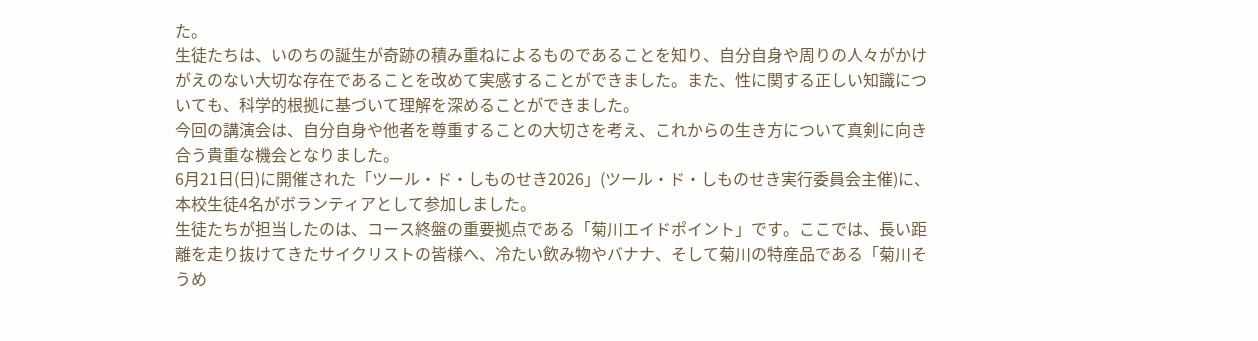た。
生徒たちは、いのちの誕生が奇跡の積み重ねによるものであることを知り、自分自身や周りの人々がかけがえのない大切な存在であることを改めて実感することができました。また、性に関する正しい知識についても、科学的根拠に基づいて理解を深めることができました。
今回の講演会は、自分自身や他者を尊重することの大切さを考え、これからの生き方について真剣に向き合う貴重な機会となりました。
6月21日(日)に開催された「ツール・ド・しものせき2026」(ツール・ド・しものせき実行委員会主催)に、本校生徒4名がボランティアとして参加しました。
生徒たちが担当したのは、コース終盤の重要拠点である「菊川エイドポイント」です。ここでは、長い距離を走り抜けてきたサイクリストの皆様へ、冷たい飲み物やバナナ、そして菊川の特産品である「菊川そうめ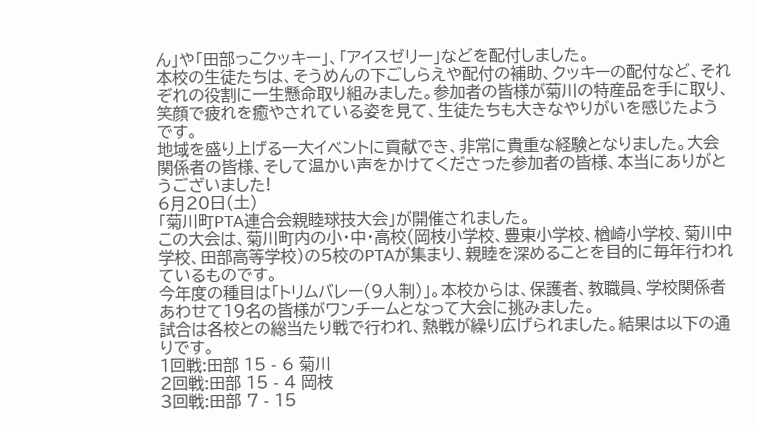ん」や「田部っこクッキー」、「アイスゼリー」などを配付しました。
本校の生徒たちは、そうめんの下ごしらえや配付の補助、クッキーの配付など、それぞれの役割に一生懸命取り組みました。参加者の皆様が菊川の特産品を手に取り、笑顔で疲れを癒やされている姿を見て、生徒たちも大きなやりがいを感じたようです。
地域を盛り上げる一大イベントに貢献でき、非常に貴重な経験となりました。大会関係者の皆様、そして温かい声をかけてくださった参加者の皆様、本当にありがとうございました!
6月20日(土)
「菊川町PTA連合会親睦球技大会」が開催されました。
この大会は、菊川町内の小・中・高校(岡枝小学校、豊東小学校、楢崎小学校、菊川中学校、田部高等学校)の5校のPTAが集まり、親睦を深めることを目的に毎年行われているものです。
今年度の種目は「トリムバレー(9人制)」。本校からは、保護者、教職員、学校関係者あわせて19名の皆様がワンチームとなって大会に挑みました。
試合は各校との総当たり戦で行われ、熱戦が繰り広げられました。結果は以下の通りです。
1回戦:田部 15 - 6 菊川
2回戦:田部 15 - 4 岡枝
3回戦:田部 7 - 15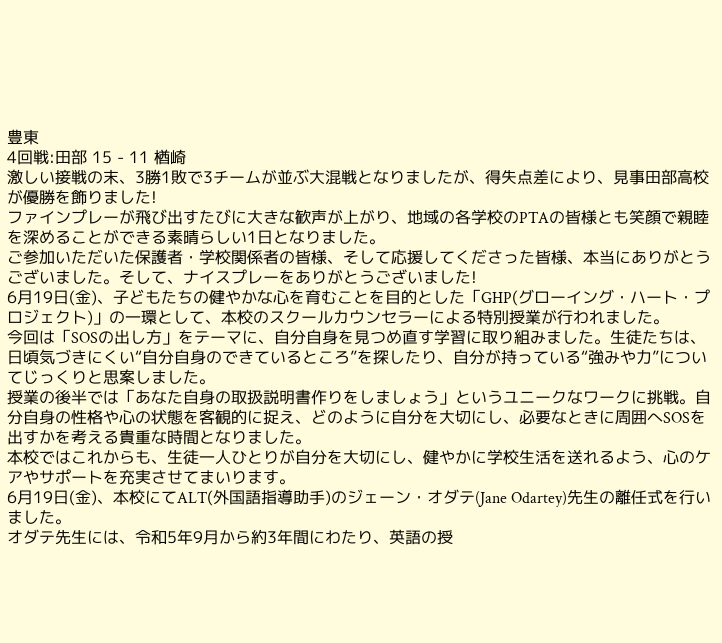豊東
4回戦:田部 15 - 11 楢崎
激しい接戦の末、3勝1敗で3チームが並ぶ大混戦となりましたが、得失点差により、見事田部高校が優勝を飾りました!
ファインプレーが飛び出すたびに大きな歓声が上がり、地域の各学校のPTAの皆様とも笑顔で親睦を深めることができる素晴らしい1日となりました。
ご参加いただいた保護者・学校関係者の皆様、そして応援してくださった皆様、本当にありがとうございました。そして、ナイスプレーをありがとうございました!
6月19日(金)、子どもたちの健やかな心を育むことを目的とした「GHP(グローイング・ハート・プロジェクト)」の一環として、本校のスクールカウンセラーによる特別授業が行われました。
今回は「SOSの出し方」をテーマに、自分自身を見つめ直す学習に取り組みました。生徒たちは、日頃気づきにくい“自分自身のできているところ”を探したり、自分が持っている“強みや力”についてじっくりと思案しました。
授業の後半では「あなた自身の取扱説明書作りをしましょう」というユニークなワークに挑戦。自分自身の性格や心の状態を客観的に捉え、どのように自分を大切にし、必要なときに周囲へSOSを出すかを考える貴重な時間となりました。
本校ではこれからも、生徒一人ひとりが自分を大切にし、健やかに学校生活を送れるよう、心のケアやサポートを充実させてまいります。
6月19日(金)、本校にてALT(外国語指導助手)のジェーン・オダテ(Jane Odartey)先生の離任式を行いました。
オダテ先生には、令和5年9月から約3年間にわたり、英語の授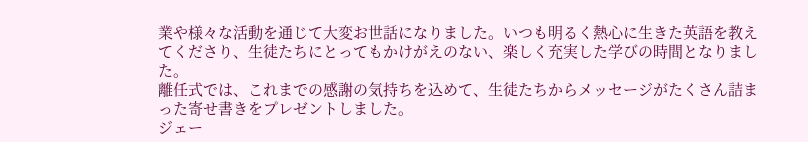業や様々な活動を通じて大変お世話になりました。いつも明るく熱心に生きた英語を教えてくださり、生徒たちにとってもかけがえのない、楽しく充実した学びの時間となりました。
離任式では、これまでの感謝の気持ちを込めて、生徒たちからメッセージがたくさん詰まった寄せ書きをプレゼントしました。
ジェー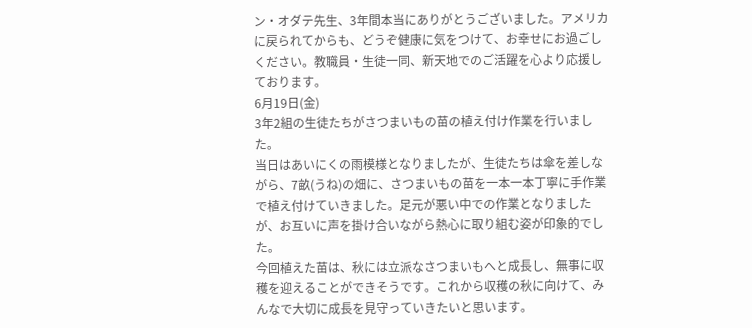ン・オダテ先生、3年間本当にありがとうございました。アメリカに戻られてからも、どうぞ健康に気をつけて、お幸せにお過ごしください。教職員・生徒一同、新天地でのご活躍を心より応援しております。
6月19日(金)
3年2組の生徒たちがさつまいもの苗の植え付け作業を行いました。
当日はあいにくの雨模様となりましたが、生徒たちは傘を差しながら、7畝(うね)の畑に、さつまいもの苗を一本一本丁寧に手作業で植え付けていきました。足元が悪い中での作業となりましたが、お互いに声を掛け合いながら熱心に取り組む姿が印象的でした。
今回植えた苗は、秋には立派なさつまいもへと成長し、無事に収穫を迎えることができそうです。これから収穫の秋に向けて、みんなで大切に成長を見守っていきたいと思います。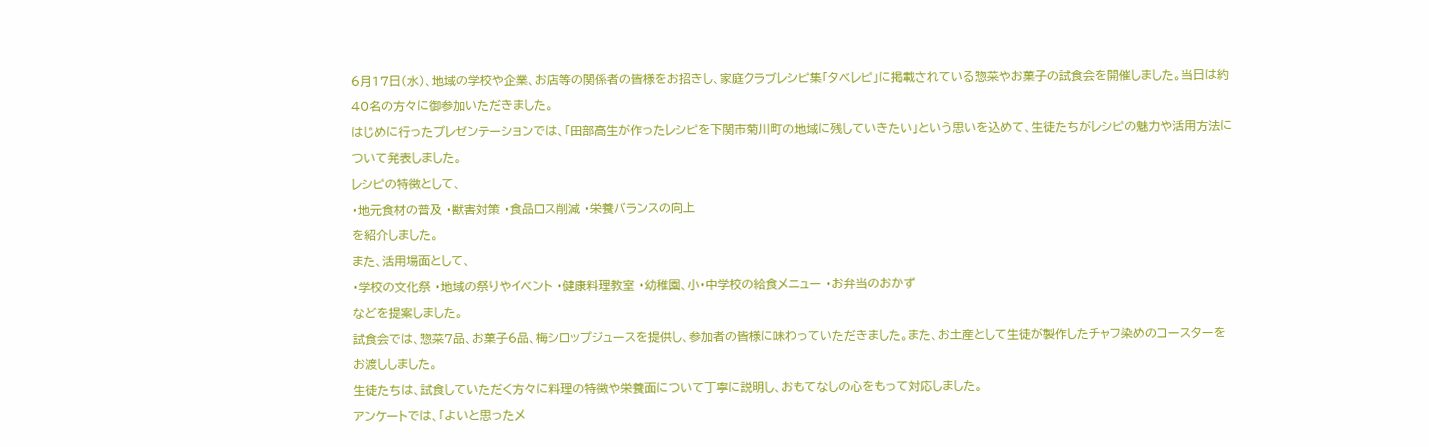6月17日(水)、地域の学校や企業、お店等の関係者の皆様をお招きし、家庭クラブレシピ集「タベレピ」に掲載されている惣菜やお菓子の試食会を開催しました。当日は約40名の方々に御参加いただきました。
はじめに行ったプレゼンテーションでは、「田部高生が作ったレシピを下関市菊川町の地域に残していきたい」という思いを込めて、生徒たちがレシピの魅力や活用方法について発表しました。
レシピの特徴として、
・地元食材の普及 ・獣害対策 ・食品ロス削減 ・栄養バランスの向上
を紹介しました。
また、活用場面として、
・学校の文化祭 ・地域の祭りやイベント ・健康料理教室 ・幼稚園、小・中学校の給食メニュー ・お弁当のおかず
などを提案しました。
試食会では、惣菜7品、お菓子6品、梅シロップジュースを提供し、参加者の皆様に味わっていただきました。また、お土産として生徒が製作したチャフ染めのコースターをお渡ししました。
生徒たちは、試食していただく方々に料理の特徴や栄養面について丁寧に説明し、おもてなしの心をもって対応しました。
アンケートでは、「よいと思ったメ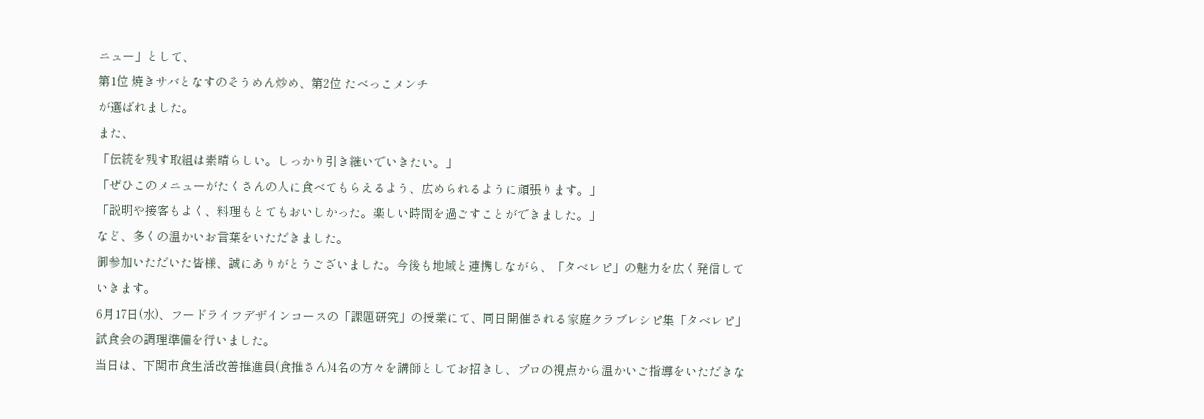ニュー」として、
第1位 焼きサバとなすのそうめん炒め、第2位 たべっこメンチ
が選ばれました。
また、
「伝統を残す取組は素晴らしい。しっかり引き継いでいきたい。」
「ぜひこのメニューがたくさんの人に食べてもらえるよう、広められるように頑張ります。」
「説明や接客もよく、料理もとてもおいしかった。楽しい時間を過ごすことができました。」
など、多くの温かいお言葉をいただきました。
御参加いただいた皆様、誠にありがとうございました。今後も地域と連携しながら、「タベレピ」の魅力を広く発信していきます。
6月17日(水)、フードライフデザインコースの「課題研究」の授業にて、同日開催される家庭クラブレシピ集「タベレピ」試食会の調理準備を行いました。
当日は、下関市食生活改善推進員(食推さん)4名の方々を講師としてお招きし、プロの視点から温かいご指導をいただきな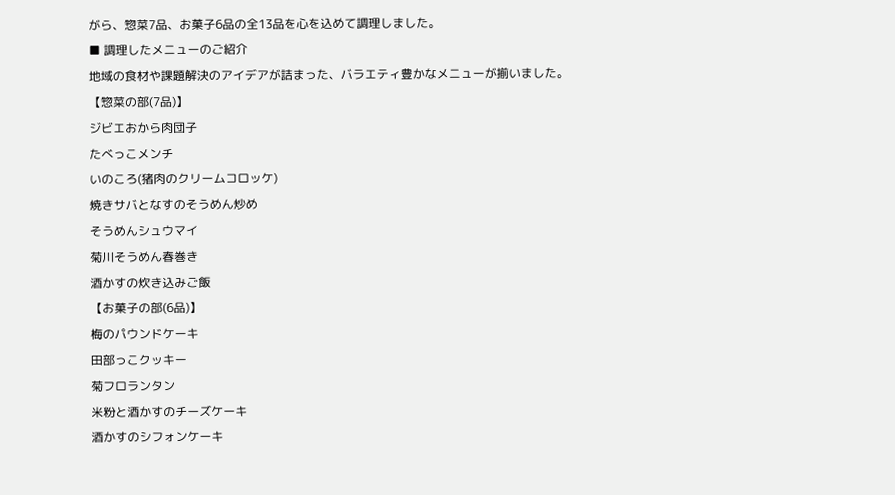がら、惣菜7品、お菓子6品の全13品を心を込めて調理しました。
■ 調理したメニューのご紹介
地域の食材や課題解決のアイデアが詰まった、バラエティ豊かなメニューが揃いました。
【惣菜の部(7品)】
ジビエおから肉団子
たべっこメンチ
いのころ(猪肉のクリームコロッケ)
焼きサバとなすのそうめん炒め
そうめんシュウマイ
菊川そうめん春巻き
酒かすの炊き込みご飯
【お菓子の部(6品)】
梅のパウンドケーキ
田部っこクッキー
菊フロランタン
米粉と酒かすのチーズケーキ
酒かすのシフォンケーキ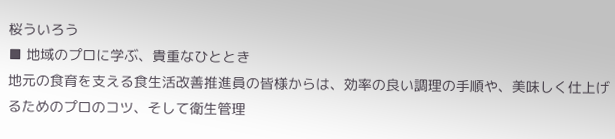桜ういろう
■ 地域のプロに学ぶ、貴重なひととき
地元の食育を支える食生活改善推進員の皆様からは、効率の良い調理の手順や、美味しく仕上げるためのプロのコツ、そして衛生管理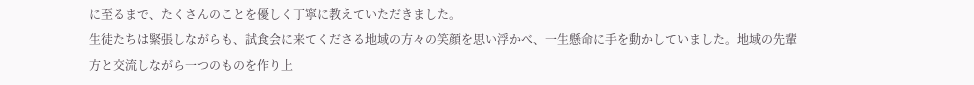に至るまで、たくさんのことを優しく丁寧に教えていただきました。
生徒たちは緊張しながらも、試食会に来てくださる地域の方々の笑顔を思い浮かべ、一生懸命に手を動かしていました。地域の先輩方と交流しながら一つのものを作り上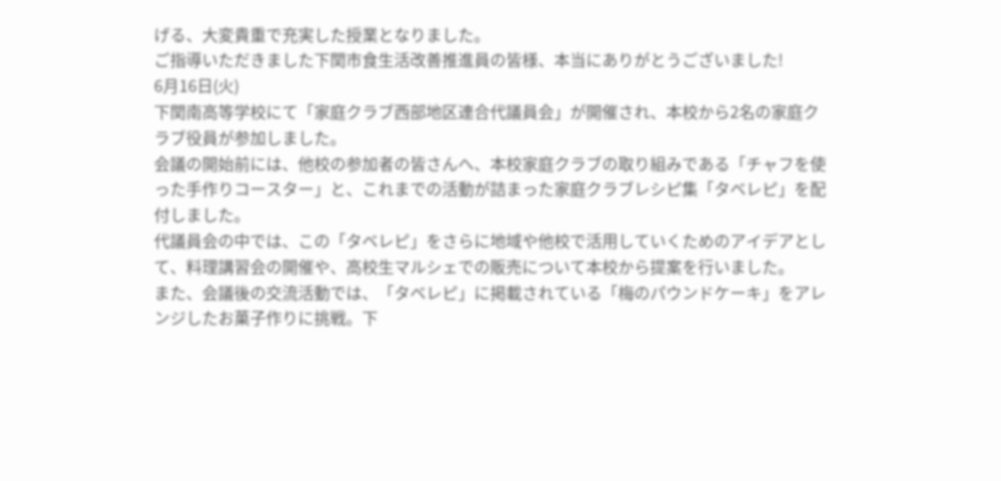げる、大変貴重で充実した授業となりました。
ご指導いただきました下関市食生活改善推進員の皆様、本当にありがとうございました!
6月16日(火)
下関南高等学校にて「家庭クラブ西部地区連合代議員会」が開催され、本校から2名の家庭クラブ役員が参加しました。
会議の開始前には、他校の参加者の皆さんへ、本校家庭クラブの取り組みである「チャフを使った手作りコースター」と、これまでの活動が詰まった家庭クラブレシピ集「タベレピ」を配付しました。
代議員会の中では、この「タベレピ」をさらに地域や他校で活用していくためのアイデアとして、料理講習会の開催や、高校生マルシェでの販売について本校から提案を行いました。
また、会議後の交流活動では、「タベレピ」に掲載されている「梅のパウンドケーキ」をアレンジしたお菓子作りに挑戦。下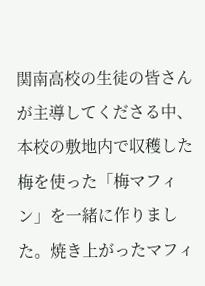関南高校の生徒の皆さんが主導してくださる中、本校の敷地内で収穫した梅を使った「梅マフィン」を一緒に作りました。焼き上がったマフィ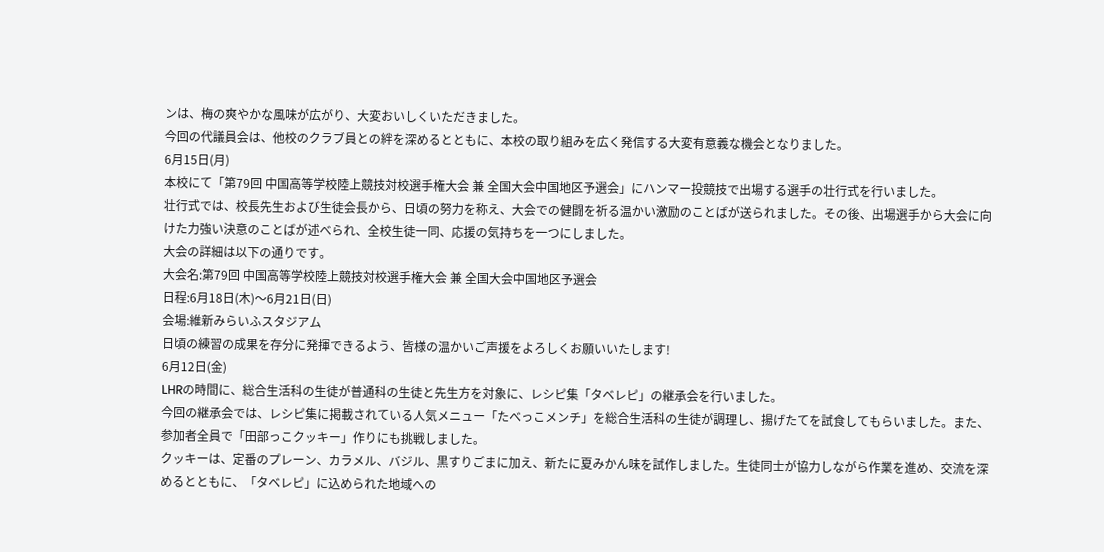ンは、梅の爽やかな風味が広がり、大変おいしくいただきました。
今回の代議員会は、他校のクラブ員との絆を深めるとともに、本校の取り組みを広く発信する大変有意義な機会となりました。
6月15日(月)
本校にて「第79回 中国高等学校陸上競技対校選手権大会 兼 全国大会中国地区予選会」にハンマー投競技で出場する選手の壮行式を行いました。
壮行式では、校長先生および生徒会長から、日頃の努力を称え、大会での健闘を祈る温かい激励のことばが送られました。その後、出場選手から大会に向けた力強い決意のことばが述べられ、全校生徒一同、応援の気持ちを一つにしました。
大会の詳細は以下の通りです。
大会名:第79回 中国高等学校陸上競技対校選手権大会 兼 全国大会中国地区予選会
日程:6月18日(木)〜6月21日(日)
会場:維新みらいふスタジアム
日頃の練習の成果を存分に発揮できるよう、皆様の温かいご声援をよろしくお願いいたします!
6月12日(金)
LHRの時間に、総合生活科の生徒が普通科の生徒と先生方を対象に、レシピ集「タベレピ」の継承会を行いました。
今回の継承会では、レシピ集に掲載されている人気メニュー「たべっこメンチ」を総合生活科の生徒が調理し、揚げたてを試食してもらいました。また、参加者全員で「田部っこクッキー」作りにも挑戦しました。
クッキーは、定番のプレーン、カラメル、バジル、黒すりごまに加え、新たに夏みかん味を試作しました。生徒同士が協力しながら作業を進め、交流を深めるとともに、「タベレピ」に込められた地域への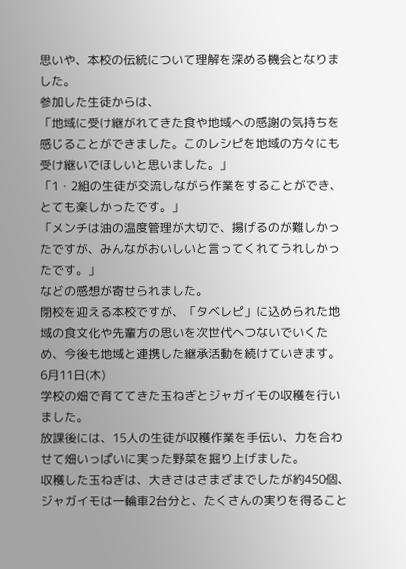思いや、本校の伝統について理解を深める機会となりました。
参加した生徒からは、
「地域に受け継がれてきた食や地域への感謝の気持ちを感じることができました。このレシピを地域の方々にも受け継いでほしいと思いました。」
「1・2組の生徒が交流しながら作業をすることができ、とても楽しかったです。」
「メンチは油の温度管理が大切で、揚げるのが難しかったですが、みんながおいしいと言ってくれてうれしかったです。」
などの感想が寄せられました。
閉校を迎える本校ですが、「タベレピ」に込められた地域の食文化や先輩方の思いを次世代へつないでいくため、今後も地域と連携した継承活動を続けていきます。
6月11日(木)
学校の畑で育ててきた玉ねぎとジャガイモの収穫を行いました。
放課後には、15人の生徒が収穫作業を手伝い、力を合わせて畑いっぱいに実った野菜を掘り上げました。
収穫した玉ねぎは、大きさはさまざまでしたが約450個、ジャガイモは一輪車2台分と、たくさんの実りを得ること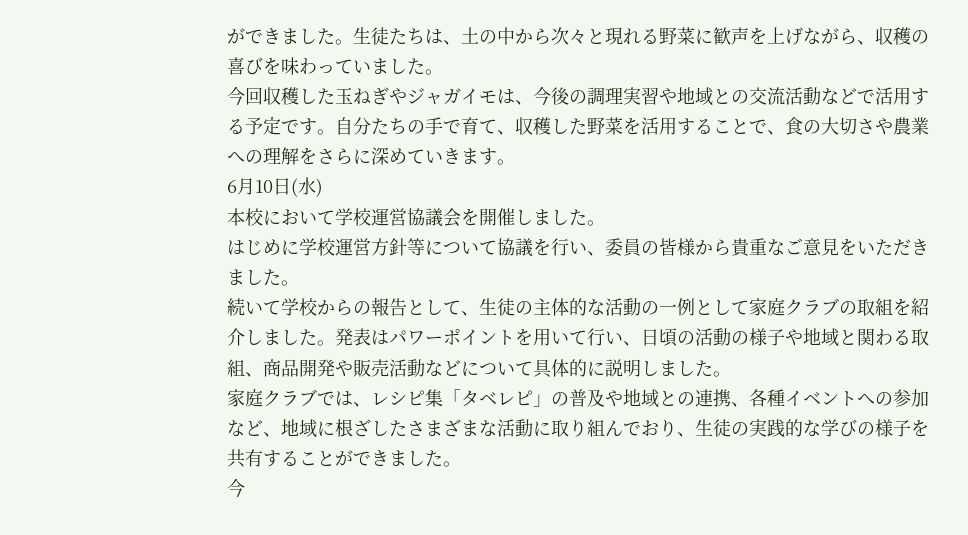ができました。生徒たちは、土の中から次々と現れる野菜に歓声を上げながら、収穫の喜びを味わっていました。
今回収穫した玉ねぎやジャガイモは、今後の調理実習や地域との交流活動などで活用する予定です。自分たちの手で育て、収穫した野菜を活用することで、食の大切さや農業への理解をさらに深めていきます。
6月10日(水)
本校において学校運営協議会を開催しました。
はじめに学校運営方針等について協議を行い、委員の皆様から貴重なご意見をいただきました。
続いて学校からの報告として、生徒の主体的な活動の一例として家庭クラブの取組を紹介しました。発表はパワーポイントを用いて行い、日頃の活動の様子や地域と関わる取組、商品開発や販売活動などについて具体的に説明しました。
家庭クラブでは、レシピ集「タベレピ」の普及や地域との連携、各種イベントへの参加など、地域に根ざしたさまざまな活動に取り組んでおり、生徒の実践的な学びの様子を共有することができました。
今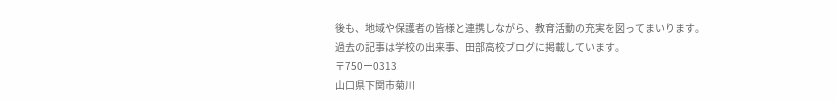後も、地域や保護者の皆様と連携しながら、教育活動の充実を図ってまいります。
過去の記事は学校の出来事、田部高校ブログに掲載しています。
〒750ー0313
山口県下関市菊川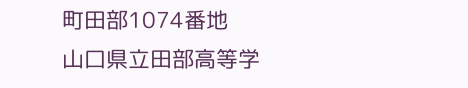町田部1074番地
山口県立田部高等学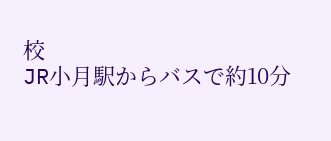校
JR小月駅からバスで約10分